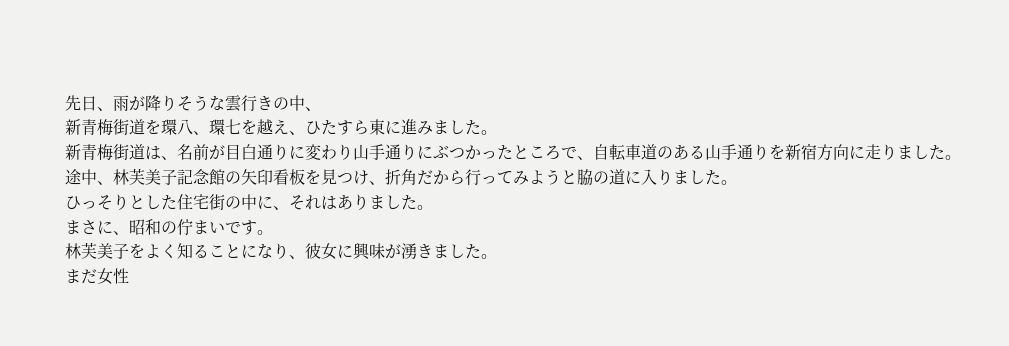先日、雨が降りそうな雲行きの中、
新青梅街道を環八、環七を越え、ひたすら東に進みました。
新青梅街道は、名前が目白通りに変わり山手通りにぶつかったところで、自転車道のある山手通りを新宿方向に走りました。
途中、林芙美子記念館の矢印看板を見つけ、折角だから行ってみようと脇の道に入りました。
ひっそりとした住宅街の中に、それはありました。
まさに、昭和の佇まいです。
林芙美子をよく知ることになり、彼女に興味が湧きました。
まだ女性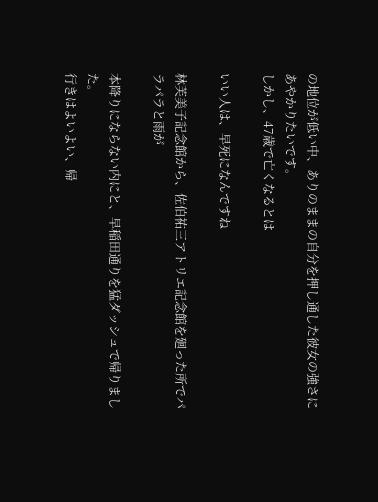の地位が低い中、ありのままの自分を押し通した彼女の強さにあやかりたいです。
しかし、47歳で亡くなるとは

いい人は、早死になんですね

林芙美子記念館から、佐伯祐三アトリエ記念館を廻った所でパラパラと雨が

本降りにならない内にと、早稲田通りを猛ダッシュで帰りました。
行きはよいよい、帰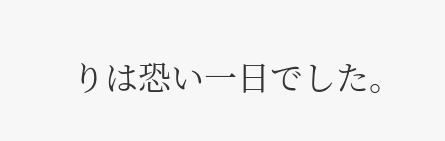りは恐い一日でした。